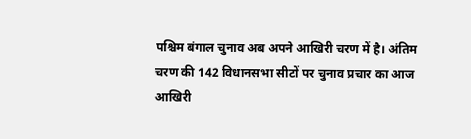पश्चिम बंगाल चुनाव अब अपने आखिरी चरण में है। अंतिम चरण की 142 विधानसभा सीटों पर चुनाव प्रचार का आज आखिरी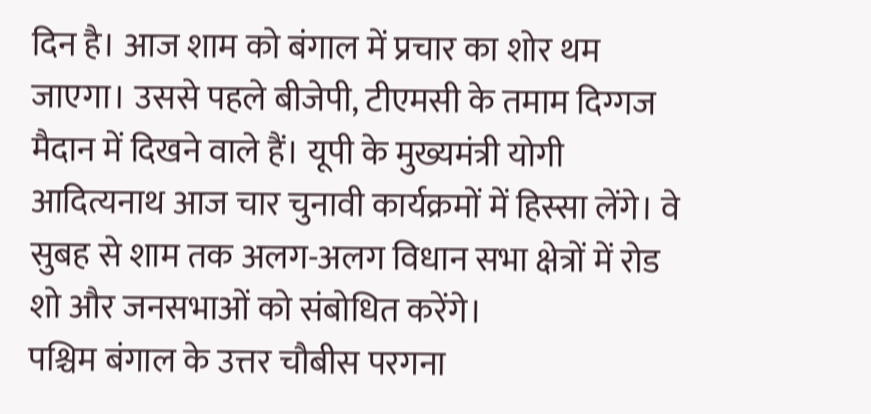दिन है। आज शाम को बंगाल में प्रचार का शोर थम जाएगा। उससे पहले बीजेपी, टीएमसी के तमाम दिग्गज मैदान में दिखने वाले हैं। यूपी के मुख्यमंत्री योगी आदित्यनाथ आज चार चुनावी कार्यक्रमों में हिस्सा लेंगे। वे सुबह से शाम तक अलग-अलग विधान सभा क्षेत्रों में रोड शो और जनसभाओं को संबोधित करेंगे।
पश्चिम बंगाल के उत्तर चौबीस परगना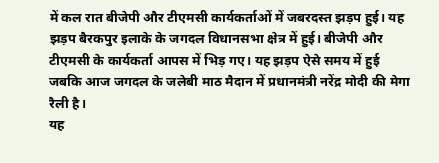में कल रात बीजेपी और टीएमसी कार्यकर्ताओं में जबरदस्त झड़प हुई। यह झड़प बैरकपुर इलाके के जगदल विधानसभा क्षेत्र में हुई। बीजेपी और टीएमसी के कार्यकर्ता आपस में भिड़ गए। यह झड़प ऐसे समय में हुई जबकि आज जगदल के जलेबी माठ मैदान में प्रधानमंत्री नरेंद्र मोदी की मेगा रैली है।
यह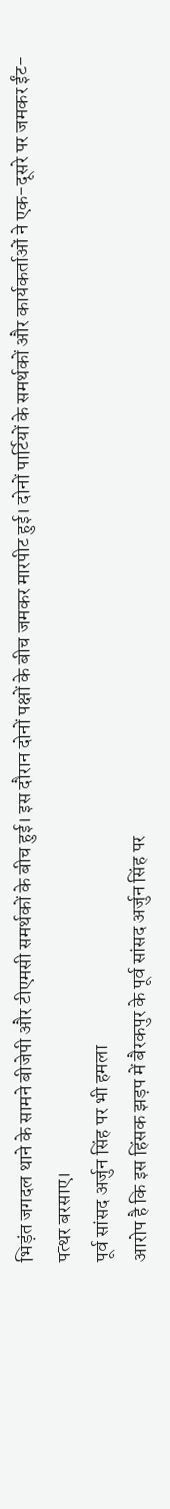भिड़ंत जगदल थाने के सामने बीजेपी और टीएमसी समर्थकों के बीच हुई। इस दौरान दोनों पक्षों के बीच जमकर मारपीट हुई। दोनों पार्टियों के समर्थकों और कार्यकर्ताओं ने एक-दूसरे पर जमकर ईंट-पत्थर बरसाए।
पूर्व सांसद अर्जुन सिंह पर भी हमला
आरोप है कि इस हिंसक झड़प में बैरकपुर के पूर्व सांसद अर्जुन सिंह पर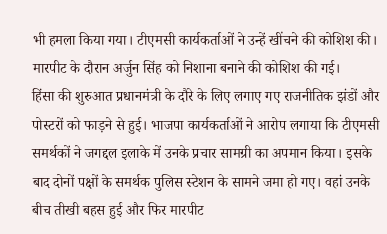भी हमला किया गया। टीएमसी कार्यकर्ताओं ने उन्हें खींचने की कोशिश की। मारपीट के दौरान अर्जुन सिंह को निशाना बनाने की कोशिश की गई।
हिंसा की शुरुआत प्रधानमंत्री के दौरे के लिए लगाए गए राजनीतिक झंडों और पोस्टरों को फाड़ने से हुई। भाजपा कार्यकर्ताओं ने आरोप लगाया कि टीएमसी समर्थकों ने जगद्दल इलाके में उनके प्रचार सामग्री का अपमान किया। इसके बाद दोनों पक्षों के समर्थक पुलिस स्टेशन के सामने जमा हो गए। वहां उनके बीच तीखी बहस हुई और फिर मारपीट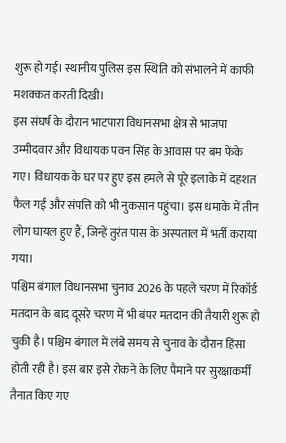शुरू हो गई। स्थानीय पुलिस इस स्थिति को संभालने में काफी मशक्कत करती दिखी।
इस संघर्ष के दौरान भाटपारा विधानसभा क्षेत्र से भाजपा उम्मीदवार और विधायक पवन सिंह के आवास पर बम फेंके गए। विधायक के घर पर हुए इस हमले से पूरे इलाके में दहशत फैल गई और संपत्ति को भी नुकसान पहुंचा। इस धमाके में तीन लोग घायल हुए हैं, जिन्हें तुरंत पास के अस्पताल में भर्ती कराया गया।
पश्चिम बंगाल विधानसभा चुनाव 2026 के पहले चरण में रिकॉर्ड मतदान के बाद दूसरे चरण में भी बंपर मतदान की तैयारी शुरू हो चुकी है। पश्चिम बंगाल में लंबे समय से चुनाव के दौरान हिंसा होती रही है। इस बार इसे रोकने के लिए पैमाने पर सुरक्षाकर्मी तैनात किए गए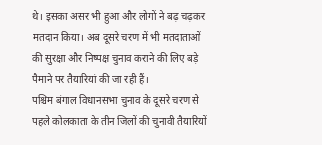थे। इसका असर भी हुआ और लोगों ने बढ़ चढ़कर मतदान किया। अब दूसरे चरण में भी मतदाताओं की सुरक्षा और निष्पक्ष चुनाव कराने की लिए बड़े पैमाने पर तैयारियां की जा रही हैं।
पश्चिम बंगाल विधानसभा चुनाव के दूसरे चरण से पहले कोलकाता के तीन जिलों की चुनावी तैयारियों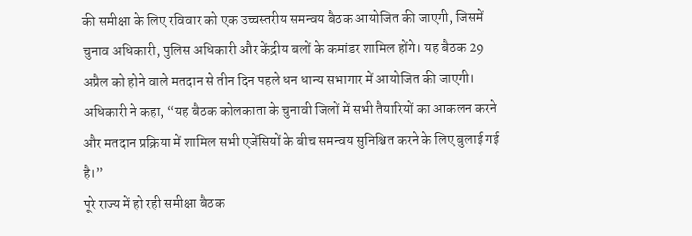की समीक्षा के लिए रविवार को एक उच्चस्तरीय समन्वय बैठक आयोजित की जाएगी, जिसमें चुनाव अधिकारी, पुलिस अधिकारी और केंद्रीय बलों के कमांडर शामिल होंगे। यह बैठक 29 अप्रैल को होने वाले मतदान से तीन दिन पहले धन धान्य सभागार में आयोजित की जाएगी। अधिकारी ने कहा, “यह बैठक कोलकाता के चुनावी जिलों में सभी तैयारियों का आकलन करने और मतदान प्रक्रिया में शामिल सभी एजेंसियों के बीच समन्वय सुनिश्चित करने के लिए बुलाई गई है।”
पूरे राज्य में हो रही समीक्षा बैठक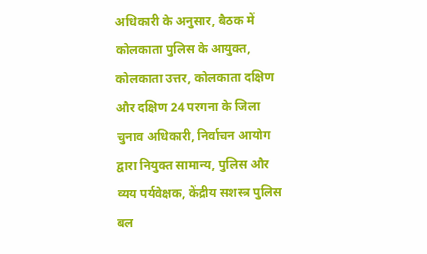अधिकारी के अनुसार, बैठक में कोलकाता पुलिस के आयुक्त, कोलकाता उत्तर, कोलकाता दक्षिण और दक्षिण 24 परगना के जिला चुनाव अधिकारी, निर्वाचन आयोग द्वारा नियुक्त सामान्य, पुलिस और व्यय पर्यवेक्षक, केंद्रीय सशस्त्र पुलिस बल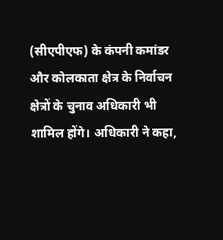(सीएपीएफ) के कंपनी कमांडर और कोलकाता क्षेत्र के निर्वाचन क्षेत्रों के चुनाव अधिकारी भी शामिल होंगे। अधिकारी ने कहा,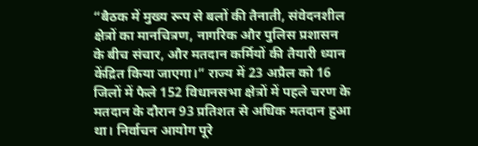“बैठक में मुख्य रूप से बलों की तैनाती, संवेदनशील क्षेत्रों का मानचित्रण, नागरिक और पुलिस प्रशासन के बीच संचार, और मतदान कर्मियों की तैयारी ध्यान केंद्रित किया जाएगा।” राज्य में 23 अप्रैल को 16 जिलों में फैले 152 विधानसभा क्षेत्रों में पहले चरण के मतदान के दौरान 93 प्रतिशत से अधिक मतदान हुआ था। निर्वाचन आयोग पूरे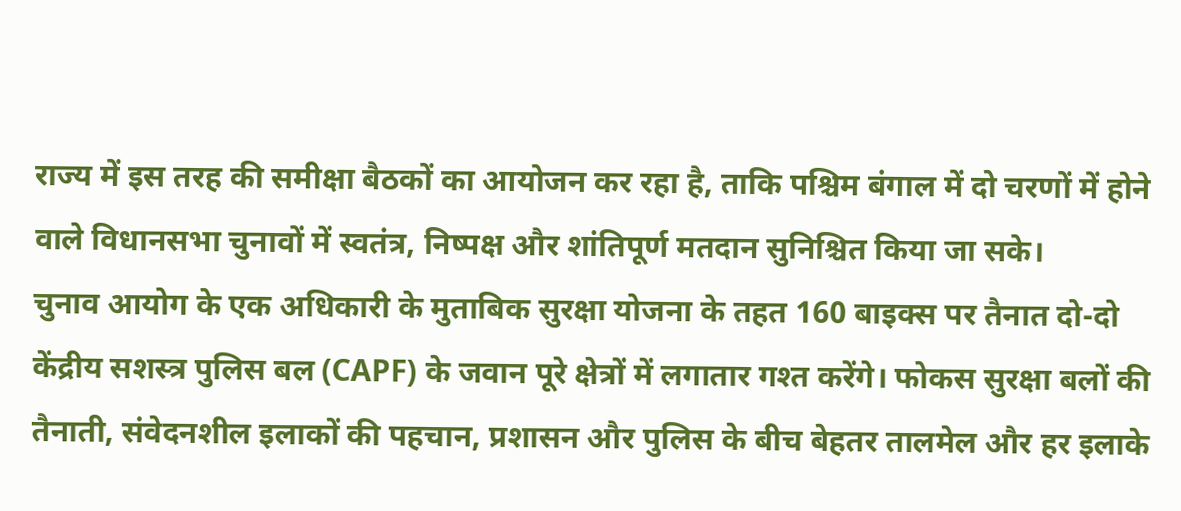राज्य में इस तरह की समीक्षा बैठकों का आयोजन कर रहा है, ताकि पश्चिम बंगाल में दो चरणों में होने वाले विधानसभा चुनावों में स्वतंत्र, निष्पक्ष और शांतिपूर्ण मतदान सुनिश्चित किया जा सके।
चुनाव आयोग के एक अधिकारी के मुताबिक सुरक्षा योजना के तहत 160 बाइक्स पर तैनात दो-दो केंद्रीय सशस्त्र पुलिस बल (CAPF) के जवान पूरे क्षेत्रों में लगातार गश्त करेंगे। फोकस सुरक्षा बलों की तैनाती, संवेदनशील इलाकों की पहचान, प्रशासन और पुलिस के बीच बेहतर तालमेल और हर इलाके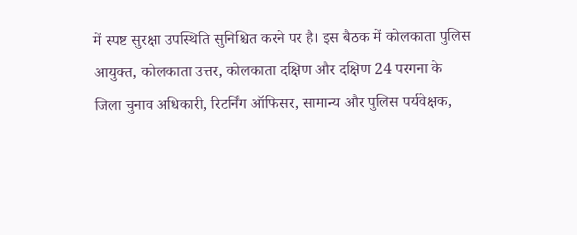में स्पष्ट सुरक्षा उपस्थिति सुनिश्चित करने पर है। इस बैठक में कोलकाता पुलिस आयुक्त, कोलकाता उत्तर, कोलकाता दक्षिण और दक्षिण 24 परगना के जिला चुनाव अधिकारी, रिटर्निंग ऑफिसर, सामान्य और पुलिस पर्यवेक्षक,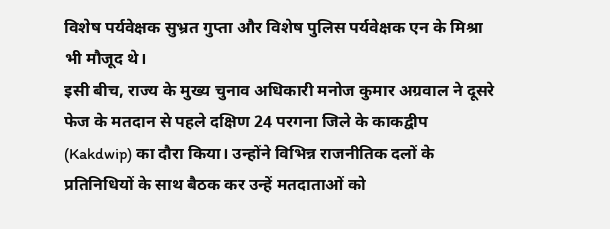विशेष पर्यवेक्षक सुभ्रत गुप्ता और विशेष पुलिस पर्यवेक्षक एन के मिश्रा भी मौजूद थे।
इसी बीच, राज्य के मुख्य चुनाव अधिकारी मनोज कुमार अग्रवाल ने दूसरे फेज के मतदान से पहले दक्षिण 24 परगना जिले के काकद्वीप (Kakdwip) का दौरा किया। उन्होंने विभिन्न राजनीतिक दलों के प्रतिनिधियों के साथ बैठक कर उन्हें मतदाताओं को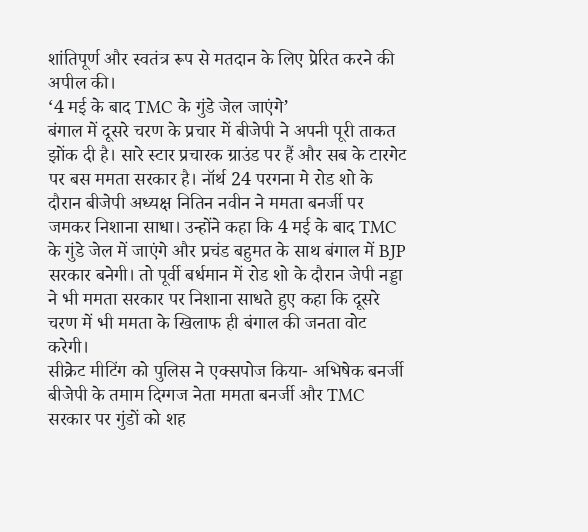शांतिपूर्ण और स्वतंत्र रूप से मतदान के लिए प्रेरित करने की अपील की।
‘4 मई के बाद TMC के गुंडे जेल जाएंगे’
बंगाल में दूसरे चरण के प्रचार में बीजेपी ने अपनी पूरी ताकत झोंक दी है। सारे स्टार प्रचारक ग्राउंड पर हैं और सब के टारगेट पर बस ममता सरकार है। नॉर्थ 24 परगना मे रोड शो के दौरान बीजेपी अध्यक्ष नितिन नवीन ने ममता बनर्जी पर जमकर निशाना साधा। उन्होंने कहा कि 4 मई के बाद TMC के गुंडे जेल में जाएंगे और प्रचंड बहुमत के साथ बंगाल में BJP सरकार बनेगी। तो पूर्वी बर्धमान में रोड शो के दौरान जेपी नड्डा ने भी ममता सरकार पर निशाना साधते हुए कहा कि दूसरे चरण में भी ममता के खिलाफ ही बंगाल की जनता वोट करेगी।
सीक्रेट मीटिंग को पुलिस ने एक्सपोज किया- अभिषेक बनर्जी
बीजेपी के तमाम दिग्गज नेता ममता बनर्जी और TMC सरकार पर गुंडों को शह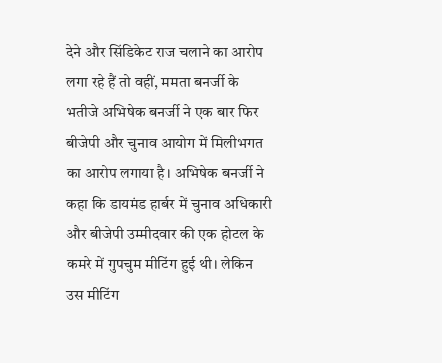देने और सिंडिकेट राज चलाने का आरोप लगा रहे हैं तो वहीं, ममता बनर्जी के भतीजे अभिषेक बनर्जी ने एक बार फिर बीजेपी और चुनाव आयोग में मिलीभगत का आरोप लगाया है। अभिषेक बनर्जी ने कहा कि डायमंड हार्बर में चुनाव अधिकारी और बीजेपी उम्मीदवार की एक होटल के कमरे में गुपचुम मीटिंग हुई थी। लेकिन उस मीटिंग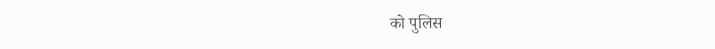को पुलिस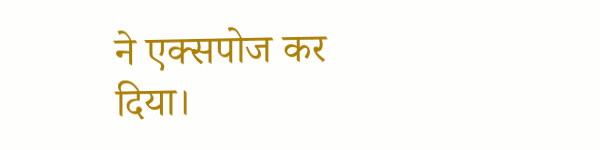ने एक्सपोज कर दिया।